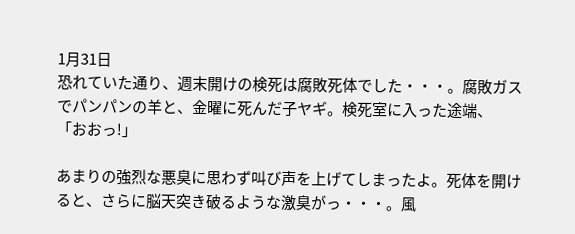1月31日
恐れていた通り、週末開けの検死は腐敗死体でした・・・。腐敗ガスでパンパンの羊と、金曜に死んだ子ヤギ。検死室に入った途端、
「おおっ!」

あまりの強烈な悪臭に思わず叫び声を上げてしまったよ。死体を開けると、さらに脳天突き破るような激臭がっ・・・。風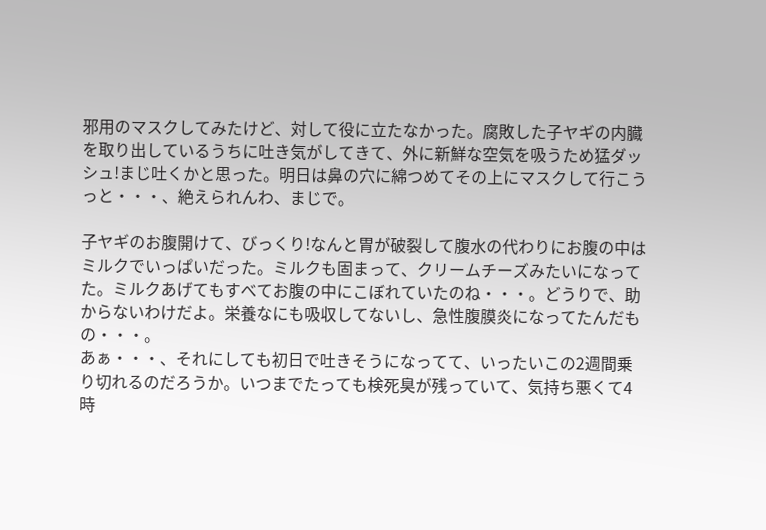邪用のマスクしてみたけど、対して役に立たなかった。腐敗した子ヤギの内臓を取り出しているうちに吐き気がしてきて、外に新鮮な空気を吸うため猛ダッシュ!まじ吐くかと思った。明日は鼻の穴に綿つめてその上にマスクして行こうっと・・・、絶えられんわ、まじで。

子ヤギのお腹開けて、びっくり!なんと胃が破裂して腹水の代わりにお腹の中はミルクでいっぱいだった。ミルクも固まって、クリームチーズみたいになってた。ミルクあげてもすべてお腹の中にこぼれていたのね・・・。どうりで、助からないわけだよ。栄養なにも吸収してないし、急性腹膜炎になってたんだもの・・・。
あぁ・・・、それにしても初日で吐きそうになってて、いったいこの2週間乗り切れるのだろうか。いつまでたっても検死臭が残っていて、気持ち悪くて4時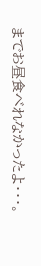までお昼食べれなかったよ・・・。